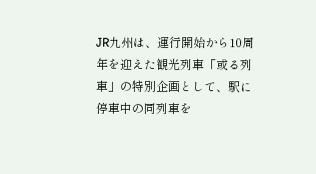JR九州は、運行開始から10周年を迎えた観光列車「或る列車」の特別企画として、駅に停車中の同列車を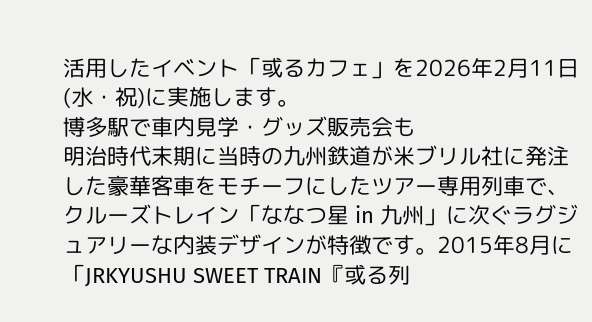活用したイベント「或るカフェ」を2026年2月11日(水・祝)に実施します。
博多駅で車内見学・グッズ販売会も
明治時代末期に当時の九州鉄道が米ブリル社に発注した豪華客車をモチーフにしたツアー専用列車で、クルーズトレイン「ななつ星 in 九州」に次ぐラグジュアリーな内装デザインが特徴です。2015年8月に「JRKYUSHU SWEET TRAIN『或る列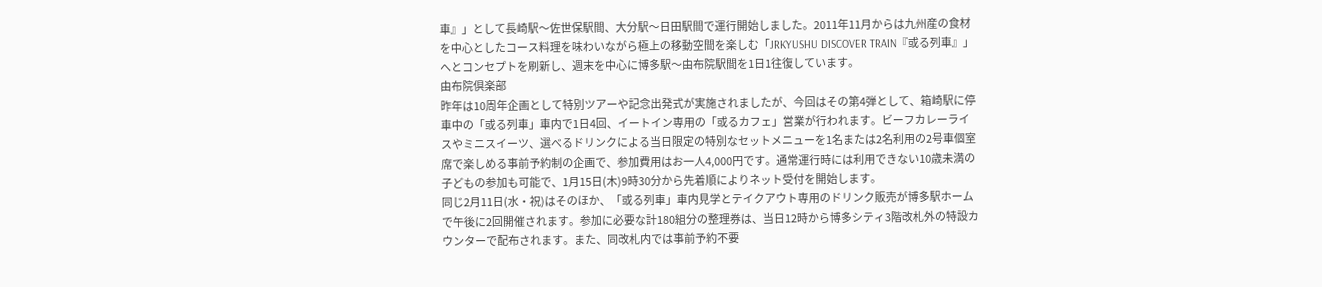車』」として長崎駅〜佐世保駅間、大分駅〜日田駅間で運行開始しました。2011年11月からは九州産の食材を中心としたコース料理を味わいながら極上の移動空間を楽しむ「JRKYUSHU DISCOVER TRAIN『或る列車』」へとコンセプトを刷新し、週末を中心に博多駅〜由布院駅間を1日1往復しています。
由布院倶楽部
昨年は10周年企画として特別ツアーや記念出発式が実施されましたが、今回はその第4弾として、箱崎駅に停車中の「或る列車」車内で1日4回、イートイン専用の「或るカフェ」営業が行われます。ビーフカレーライスやミニスイーツ、選べるドリンクによる当日限定の特別なセットメニューを1名または2名利用の2号車個室席で楽しめる事前予約制の企画で、参加費用はお一人4,000円です。通常運行時には利用できない10歳未満の子どもの参加も可能で、1月15日(木)9時30分から先着順によりネット受付を開始します。
同じ2月11日(水・祝)はそのほか、「或る列車」車内見学とテイクアウト専用のドリンク販売が博多駅ホームで午後に2回開催されます。参加に必要な計180組分の整理券は、当日12時から博多シティ3階改札外の特設カウンターで配布されます。また、同改札内では事前予約不要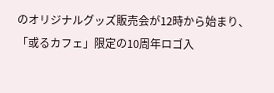のオリジナルグッズ販売会が12時から始まり、「或るカフェ」限定の10周年ロゴ入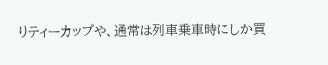りティーカップや、通常は列車乗車時にしか買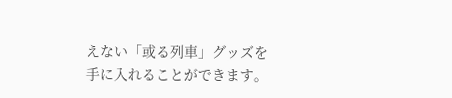えない「或る列車」グッズを手に入れることができます。